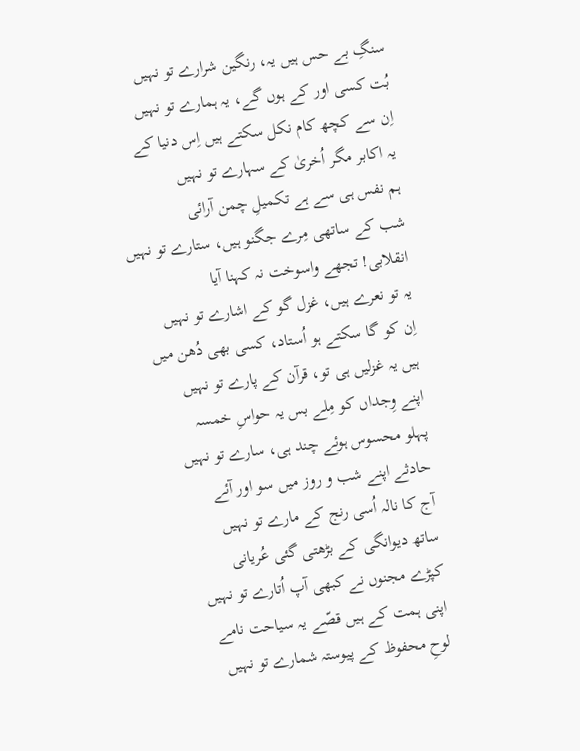سنگِ بے حس ہیں یہ، رنگین شرارے تو نہیں
بُت کسی اور کے ہوں گے، یہ ہمارے تو نہیں
اِن سے کچھ کام نکل سکتے ہیں اِس دنیا کے
یہ اکابر مگر اُخریٰ کے سہارے تو نہیں
ہم نفس ہی سے ہے تکمیلِ چمن آرائی
شب کے ساتھی مِرے جگنو ہیں، ستارے تو نہیں
انقلابی! تجھے واسوخت نہ کہنا آیا
یہ تو نعرے ہیں، غزل گو کے اشارے تو نہیں
اِن کو گا سکتے ہو اُستاد، کسی بھی دُھن میں
ہیں یہ غزلیں ہی تو، قرآن کے پارے تو نہیں
اپنے وِجداں کو مِلے بس یہ حواسِ خمسہ
پہلو محسوس ہوئے چند ہی، سارے تو نہیں
حادثے اپنے شب و روز میں سو اور آئے
آج کا نالہ اُسی رنج کے مارے تو نہیں
ساتھ دیوانگی کے بڑھتی گئی عُریانی
کپڑے مجنوں نے کبھی آپ اُتارے تو نہیں
اپنی ہمت کے ہیں قصّے یہ سیاحت نامے
لوحِ محفوظ کے پیوستہ شمارے تو نہیں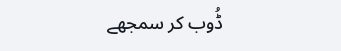ڈُوب کر سمجھے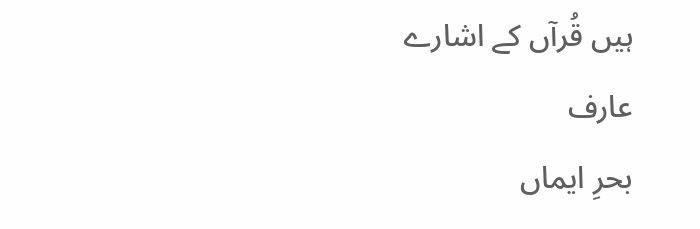ہیں قُرآں کے اشارے عارف
بحرِ ایماں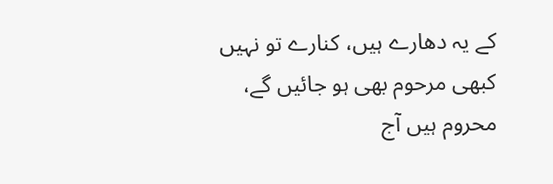کے یہ دھارے ہیں، کنارے تو نہیں
کبھی مرحوم بھی ہو جائیں گے، محروم ہیں آج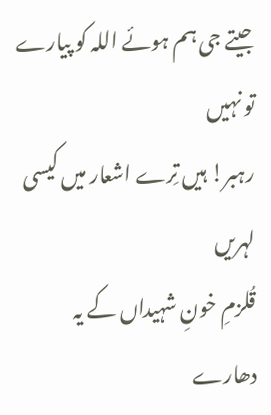جیتے جی ہم ہوئے اللہ کو پیارے تو نہیں
رہبر! ہیں تِرے اشعار میں کیسی لہریں
قُلزمِ خونِ شہیداں کے یہ دھارے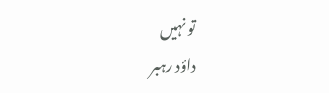تو نہیں
داؤد رہبر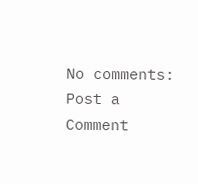No comments:
Post a Comment